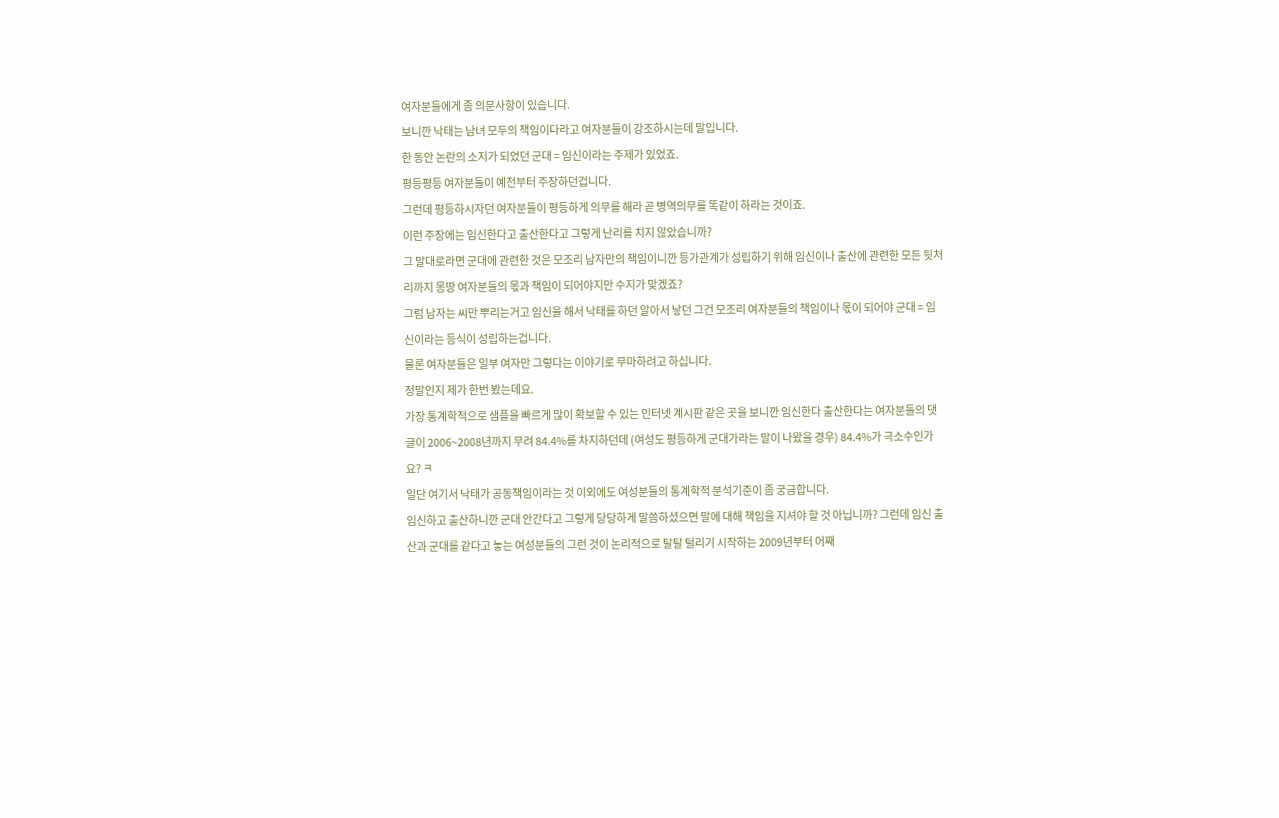여자분들에게 좀 의문사항이 있습니다.
보니깐 낙태는 남녀 모두의 책임이다라고 여자분들이 강조하시는데 말입니다.
한 동안 논란의 소지가 되었던 군대 = 임신이라는 주제가 있었죠.
평등평등 여자분들이 예전부터 주장하던겁니다.
그런데 평등하시자던 여자분들이 평등하게 의무를 해라 곧 병역의무를 똑같이 하라는 것이죠.
이런 주장에는 임신한다고 출산한다고 그렇게 난리를 치지 않았습니까?
그 말대로라면 군대에 관련한 것은 모조리 남자만의 책임이니깐 등가관계가 성립하기 위해 임신이나 출산에 관련한 모든 뒷처리까지 몽땅 여자분들의 몫과 책임이 되어야지만 수지가 맞겠죠?
그럼 남자는 씨만 뿌리는거고 임신을 해서 낙태를 하던 알아서 낳던 그건 모조리 여자분들의 책임이나 몫이 되어야 군대 = 임신이라는 등식이 성립하는겁니다.
물론 여자분들은 일부 여자만 그렇다는 이야기로 무마하려고 하십니다.
정말인지 제가 한번 봤는데요.
가장 통계학적으로 샘플을 빠르게 많이 확보할 수 있는 인터넷 계시판 같은 곳을 보니깐 임신한다 출산한다는 여자분들의 댓글이 2006~2008년까지 무려 84.4%를 차지하던데 (여성도 평등하게 군대가라는 말이 나왔을 경우) 84.4%가 극소수인가요? ㅋ
일단 여기서 낙태가 공동책임이라는 것 이외에도 여성분들의 통계학적 분석기준이 좀 궁금합니다.
임신하고 출산하니깐 군대 안간다고 그렇게 당당하게 말씀하셨으면 말에 대해 책임을 지셔야 할 것 아닙니까? 그런데 임신 출산과 군대를 같다고 놓는 여성분들의 그런 것이 논리적으로 탈탈 털리기 시작하는 2009년부터 어째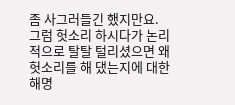좀 사그러들긴 했지만요.
그럼 헛소리 하시다가 논리적으로 탈탈 털리셨으면 왜 헛소리를 해 댔는지에 대한 해명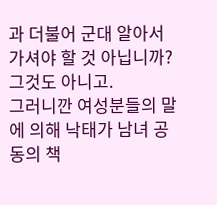과 더불어 군대 알아서 가셔야 할 것 아닙니까?
그것도 아니고.
그러니깐 여성분들의 말에 의해 낙태가 남녀 공동의 책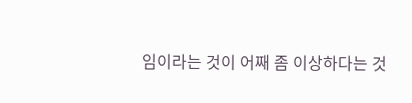임이라는 것이 어째 좀 이상하다는 것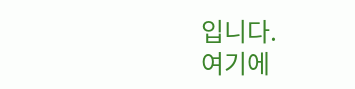입니다.
여기에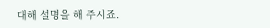대해 설명을 해 주시죠.